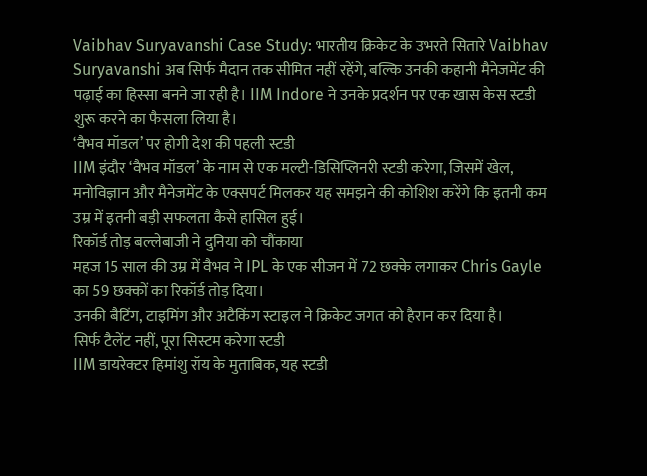Vaibhav Suryavanshi Case Study: भारतीय क्रिकेट के उभरते सितारे Vaibhav Suryavanshi अब सिर्फ मैदान तक सीमित नहीं रहेंगे, बल्कि उनकी कहानी मैनेजमेंट की पढ़ाई का हिस्सा बनने जा रही है। IIM Indore ने उनके प्रदर्शन पर एक खास केस स्टडी शुरू करने का फैसला लिया है।
‘वैभव मॉडल’ पर होगी देश की पहली स्टडी
IIM इंदौर ‘वैभव मॉडल’ के नाम से एक मल्टी-डिसिप्लिनरी स्टडी करेगा, जिसमें खेल, मनोविज्ञान और मैनेजमेंट के एक्सपर्ट मिलकर यह समझने की कोशिश करेंगे कि इतनी कम उम्र में इतनी बड़ी सफलता कैसे हासिल हुई।
रिकॉर्ड तोड़ बल्लेबाजी ने दुनिया को चौंकाया
महज 15 साल की उम्र में वैभव ने IPL के एक सीजन में 72 छक्के लगाकर Chris Gayle का 59 छक्कों का रिकॉर्ड तोड़ दिया।
उनकी बैटिंग, टाइमिंग और अटैकिंग स्टाइल ने क्रिकेट जगत को हैरान कर दिया है।
सिर्फ टैलेंट नहीं, पूरा सिस्टम करेगा स्टडी
IIM डायरेक्टर हिमांशु रॉय के मुताबिक, यह स्टडी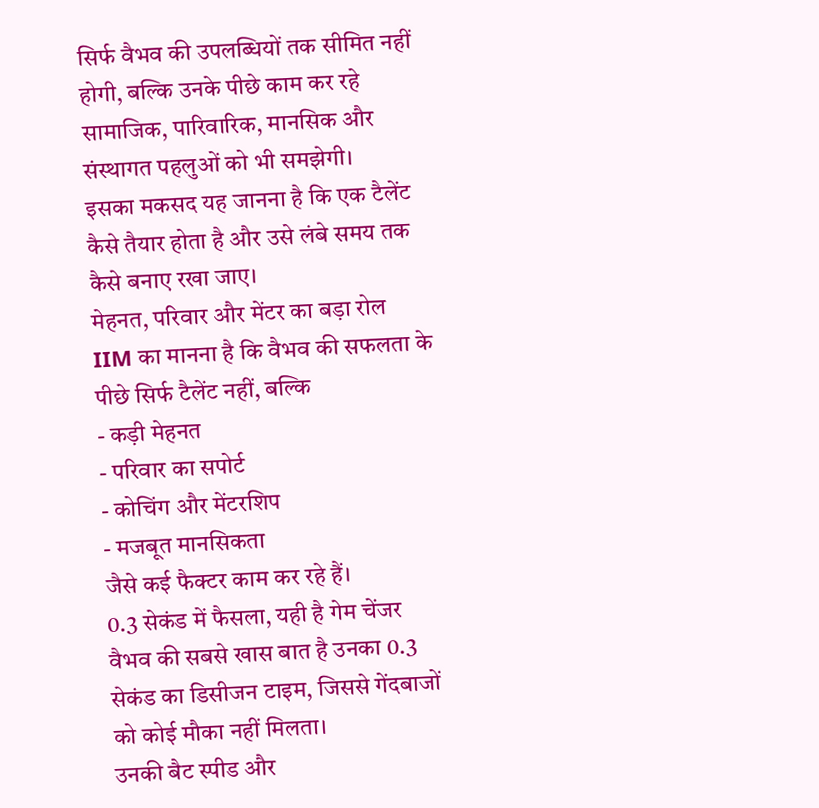सिर्फ वैभव की उपलब्धियों तक सीमित नहीं होगी, बल्कि उनके पीछे काम कर रहे सामाजिक, पारिवारिक, मानसिक और संस्थागत पहलुओं को भी समझेगी।
इसका मकसद यह जानना है कि एक टैलेंट कैसे तैयार होता है और उसे लंबे समय तक कैसे बनाए रखा जाए।
मेहनत, परिवार और मेंटर का बड़ा रोल
IIM का मानना है कि वैभव की सफलता के पीछे सिर्फ टैलेंट नहीं, बल्कि
- कड़ी मेहनत
- परिवार का सपोर्ट
- कोचिंग और मेंटरशिप
- मजबूत मानसिकता
जैसे कई फैक्टर काम कर रहे हैं।
0.3 सेकंड में फैसला, यही है गेम चेंजर
वैभव की सबसे खास बात है उनका 0.3 सेकंड का डिसीजन टाइम, जिससे गेंदबाजों को कोई मौका नहीं मिलता।
उनकी बैट स्पीड और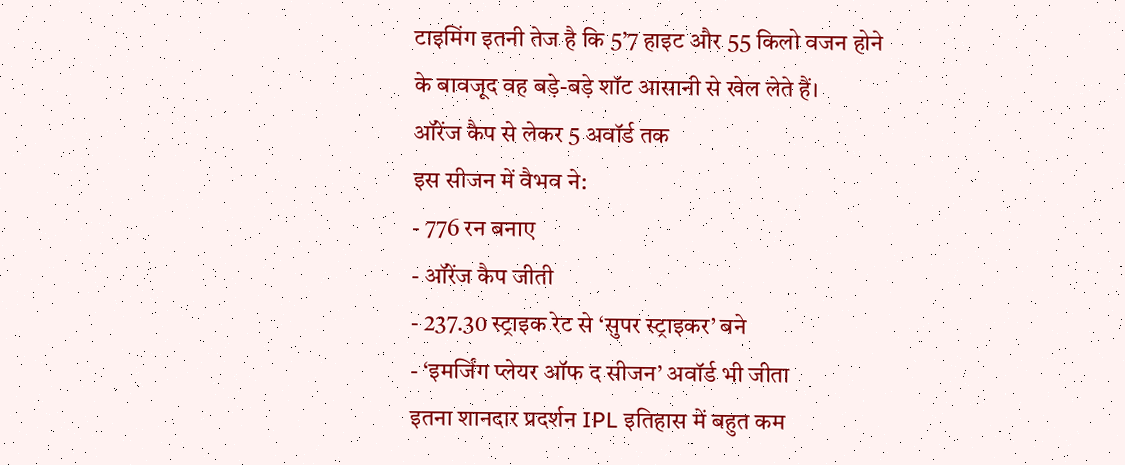टाइमिंग इतनी तेज है कि 5’7 हाइट और 55 किलो वजन होने के बावजूद वह बड़े-बड़े शॉट आसानी से खेल लेते हैं।
ऑरेंज कैप से लेकर 5 अवॉर्ड तक
इस सीजन में वैभव ने:
- 776 रन बनाए
- ऑरेंज कैप जीती
- 237.30 स्ट्राइक रेट से ‘सुपर स्ट्राइकर’ बने
- ‘इमर्जिंग प्लेयर ऑफ द सीजन’ अवॉर्ड भी जीता
इतना शानदार प्रदर्शन IPL इतिहास में बहुत कम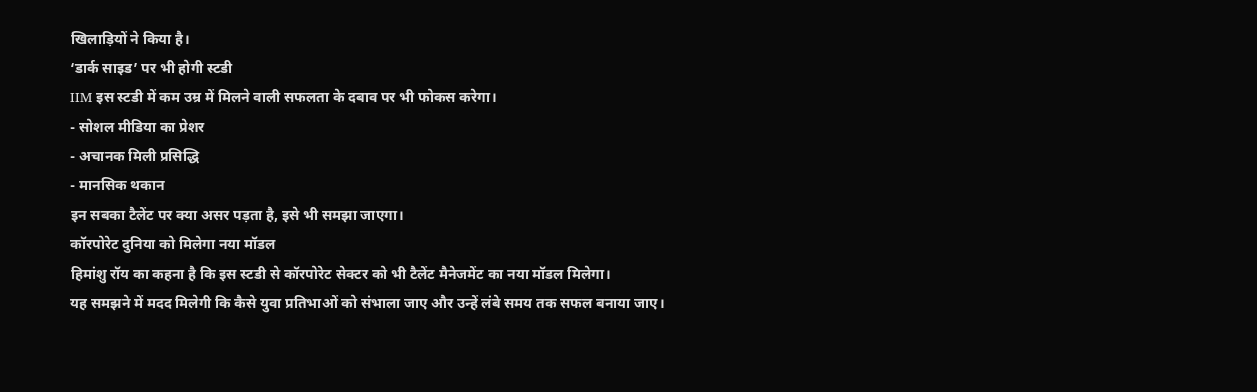खिलाड़ियों ने किया है।
‘डार्क साइड’ पर भी होगी स्टडी
IIM इस स्टडी में कम उम्र में मिलने वाली सफलता के दबाव पर भी फोकस करेगा।
- सोशल मीडिया का प्रेशर
- अचानक मिली प्रसिद्धि
- मानसिक थकान
इन सबका टैलेंट पर क्या असर पड़ता है, इसे भी समझा जाएगा।
कॉरपोरेट दुनिया को मिलेगा नया मॉडल
हिमांशु रॉय का कहना है कि इस स्टडी से कॉरपोरेट सेक्टर को भी टैलेंट मैनेजमेंट का नया मॉडल मिलेगा।
यह समझने में मदद मिलेगी कि कैसे युवा प्रतिभाओं को संभाला जाए और उन्हें लंबे समय तक सफल बनाया जाए।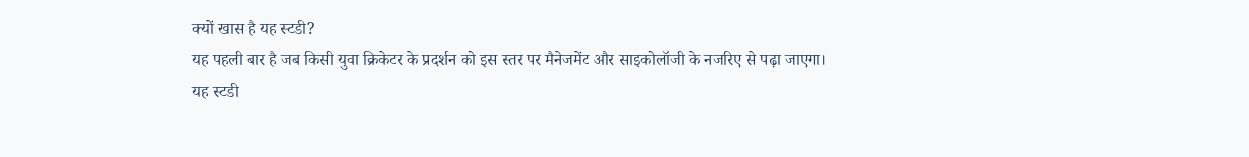क्यों खास है यह स्टडी?
यह पहली बार है जब किसी युवा क्रिकेटर के प्रदर्शन को इस स्तर पर मैनेजमेंट और साइकोलॉजी के नजरिए से पढ़ा जाएगा।
यह स्टडी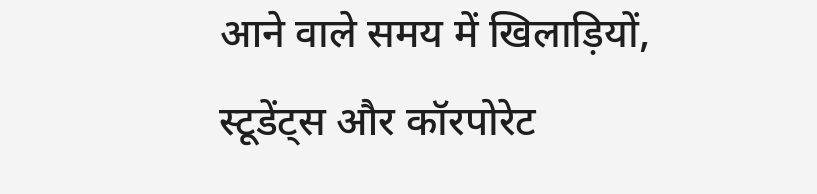आने वाले समय में खिलाड़ियों, स्टूडेंट्स और कॉरपोरेट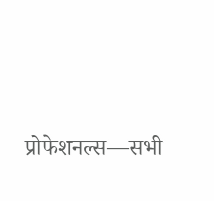प्रोफेशनल्स—सभी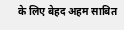के लिए बेहद अहम साबित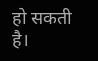हो सकती है।